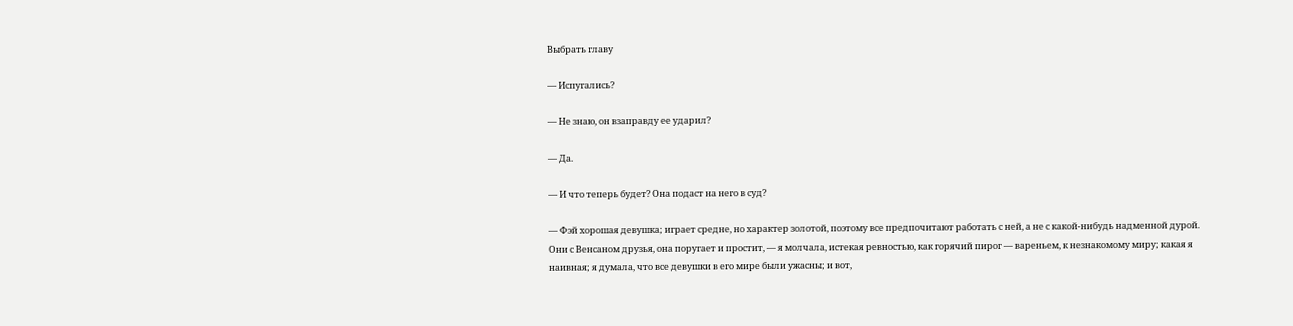Выбрать главу

— Испугались?

— Не знаю, он взаправду ее ударил?

— Да.

— И что теперь будет? Она подаст на него в суд?

— Фэй хорошая девушка; играет средне, но характер золотой, поэтому все предпочитают работать с ней, а не с какой-нибудь надменной дурой. Они с Венсаном друзья, она поругает и простит, — я молчала, истекая ревностью, как горячий пирог — вареньем, к незнакомому миру; какая я наивная; я думала, что все девушки в его мире были ужасны; и вот,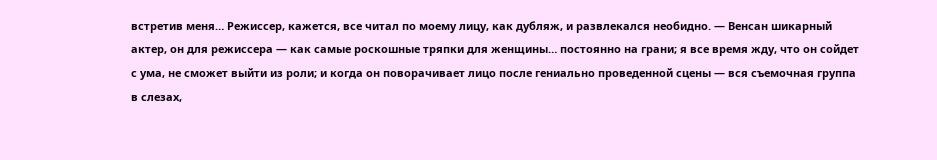встретив меня… Режиссер, кажется, все читал по моему лицу, как дубляж, и развлекался необидно. — Венсан шикарный актер, он для режиссера — как самые роскошные тряпки для женщины… постоянно на грани; я все время жду, что он сойдет с ума, не сможет выйти из роли; и когда он поворачивает лицо после гениально проведенной сцены — вся съемочная группа в слезах,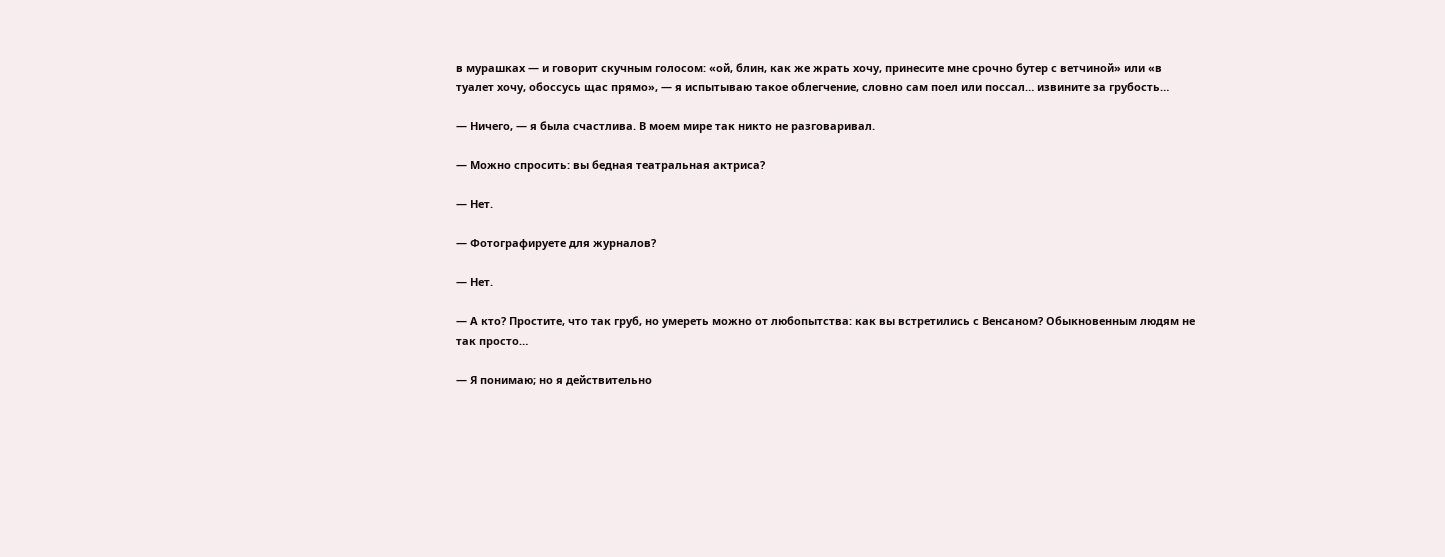в мурашках — и говорит скучным голосом: «ой, блин, как же жрать хочу, принесите мне срочно бутер с ветчиной» или «в туалет хочу, обоссусь щас прямо», — я испытываю такое облегчение, словно сам поел или поссал… извините за грубость…

— Ничего, — я была счастлива. В моем мире так никто не разговаривал.

— Можно спросить: вы бедная театральная актриса?

— Нет.

— Фотографируете для журналов?

— Нет.

— А кто? Простите, что так груб, но умереть можно от любопытства: как вы встретились с Венсаном? Обыкновенным людям не так просто…

— Я понимаю; но я действительно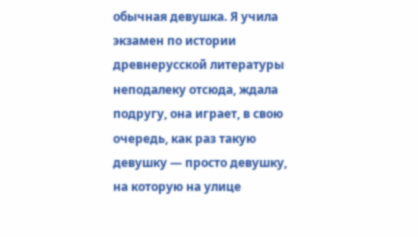обычная девушка. Я учила экзамен по истории древнерусской литературы неподалеку отсюда, ждала подругу, она играет, в свою очередь, как раз такую девушку — просто девушку, на которую на улице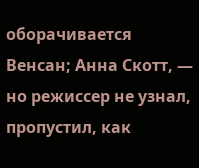оборачивается Венсан; Анна Скотт, — но режиссер не узнал, пропустил, как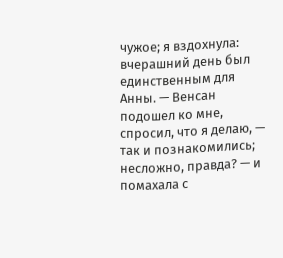чужое; я вздохнула: вчерашний день был единственным для Анны. — Венсан подошел ко мне, спросил, что я делаю, — так и познакомились; несложно, правда? — и помахала с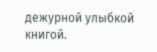дежурной улыбкой книгой.